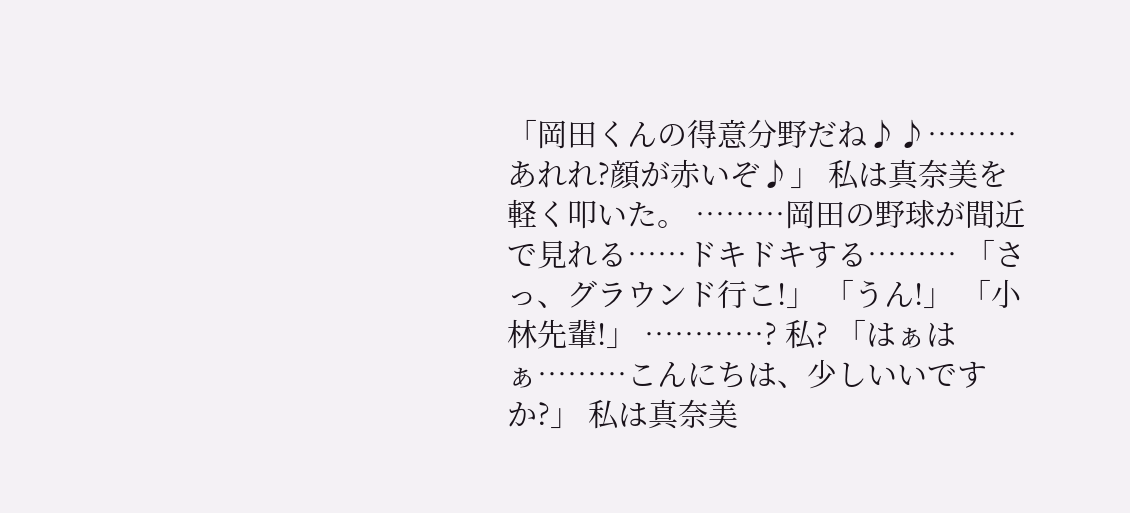「岡田くんの得意分野だね♪♪………あれれ?顔が赤いぞ♪」 私は真奈美を軽く叩いた。 ………岡田の野球が間近で見れる……ドキドキする……… 「さっ、グラウンド行こ!」 「うん!」 「小林先輩!」 …………? 私? 「はぁはぁ………こんにちは、少しいいですか?」 私は真奈美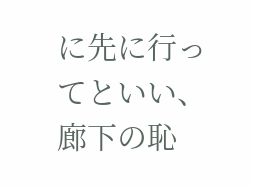に先に行ってといい、廊下の恥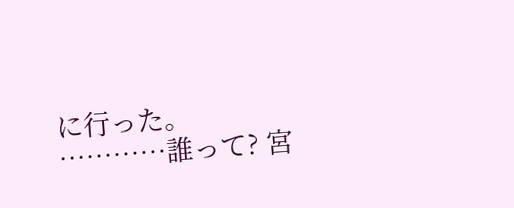に行った。 …………誰って? 宮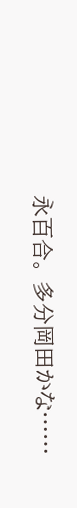永百合。 多分岡田かな……